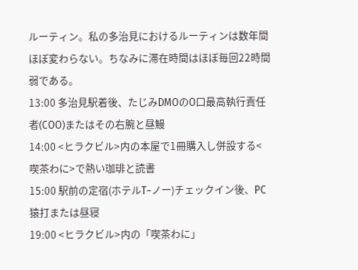ルーティン。私の多治見におけるルーティンは数年間ほぼ変わらない。ちなみに滞在時間はほぼ毎回22時間弱である。
13:00 多治見駅着後、たじみDMOのO口最高執行責任者(COO)またはその右腕と昼鰻
14:00 <ヒラクビル>内の本屋で1冊購入し併設する<喫茶わに>で熱い珈琲と読書
15:00 駅前の定宿(ホテルT−ノー)チェックイン後、PC猿打または昼寝
19:00 <ヒラクビル>内の「喫茶わに」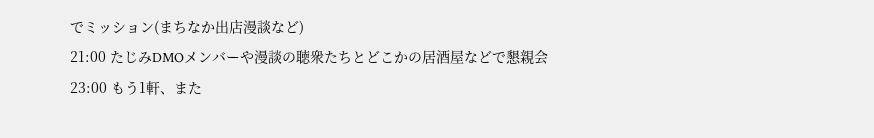でミッション(まちなか出店漫談など)
21:00 たじみDMOメンバーや漫談の聴衆たちとどこかの居酒屋などで懇親会
23:00 もう1軒、また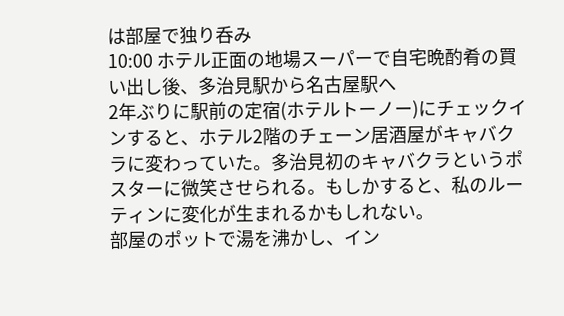は部屋で独り呑み
10:00 ホテル正面の地場スーパーで自宅晩酌肴の買い出し後、多治見駅から名古屋駅へ
2年ぶりに駅前の定宿(ホテルトーノー)にチェックインすると、ホテル2階のチェーン居酒屋がキャバクラに変わっていた。多治見初のキャバクラというポスターに微笑させられる。もしかすると、私のルーティンに変化が生まれるかもしれない。
部屋のポットで湯を沸かし、イン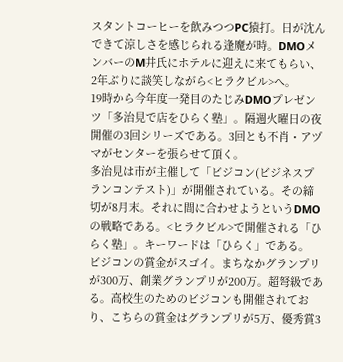スタントコーヒーを飲みつつPC猿打。日が沈んできて涼しさを感じられる逢魔が時。DMOメンバーのM井氏にホテルに迎えに来てもらい、2年ぶりに談笑しながら<ヒラクビル>へ。
19時から今年度一発目のたじみDMOプレゼンツ「多治見で店をひらく塾」。隔週火曜日の夜開催の3回シリーズである。3回とも不肖・アヅマがセンターを張らせて頂く。
多治見は市が主催して「ビジコン(ビジネスプランコンテスト)」が開催されている。その締切が8月末。それに間に合わせようというDMOの戦略である。<ヒラクビル>で開催される「ひらく塾」。キーワードは「ひらく」である。
ビジコンの賞金がスゴイ。まちなかグランプリが300万、創業グランプリが200万。超弩級である。高校生のためのビジコンも開催されており、こちらの賞金はグランプリが5万、優秀賞3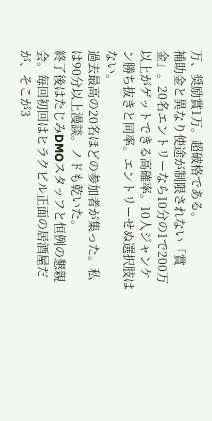万、奨励賞1万。超破格である。
補助金と異なり使途が制限されない「賞金」。20名エントリーなら10分の1で200万以上がゲットできる高確率。10人ジャンケン勝ち抜きと同率。エントリーせぬ選択肢はない。
過去最高の20名ほどの参加者が集った。私は90分以上漫談。ノドも乾いた。
終了後はたじみDMOスタッフと恒例の懇親会。毎回初回はヒラクビル正面の居酒屋だが、そこが3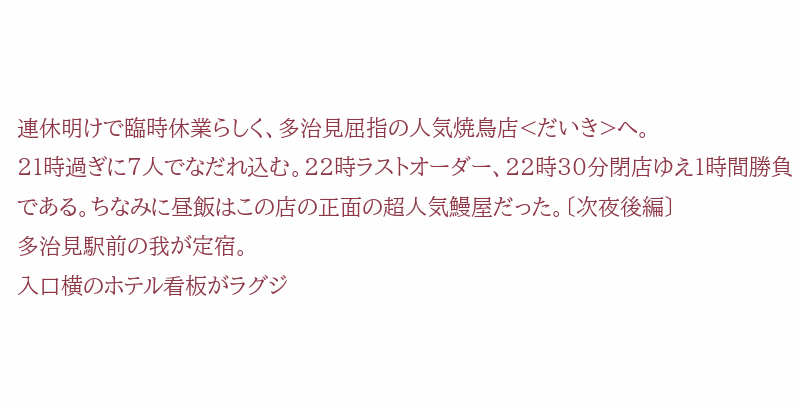連休明けで臨時休業らしく、多治見屈指の人気焼鳥店<だいき>へ。
21時過ぎに7人でなだれ込む。22時ラストオーダー、22時30分閉店ゆえ1時間勝負である。ちなみに昼飯はこの店の正面の超人気鰻屋だった。〔次夜後編〕
多治見駅前の我が定宿。
入口横のホテル看板がラグジ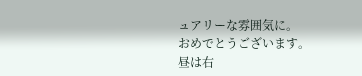ュアリーな雰囲気に。
おめでとうございます。
昼は右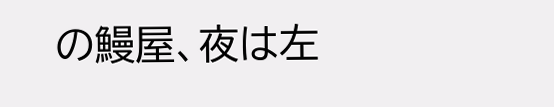の鰻屋、夜は左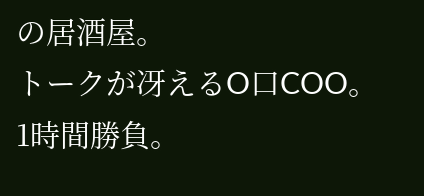の居酒屋。
トークが冴えるO口COO。
1時間勝負。